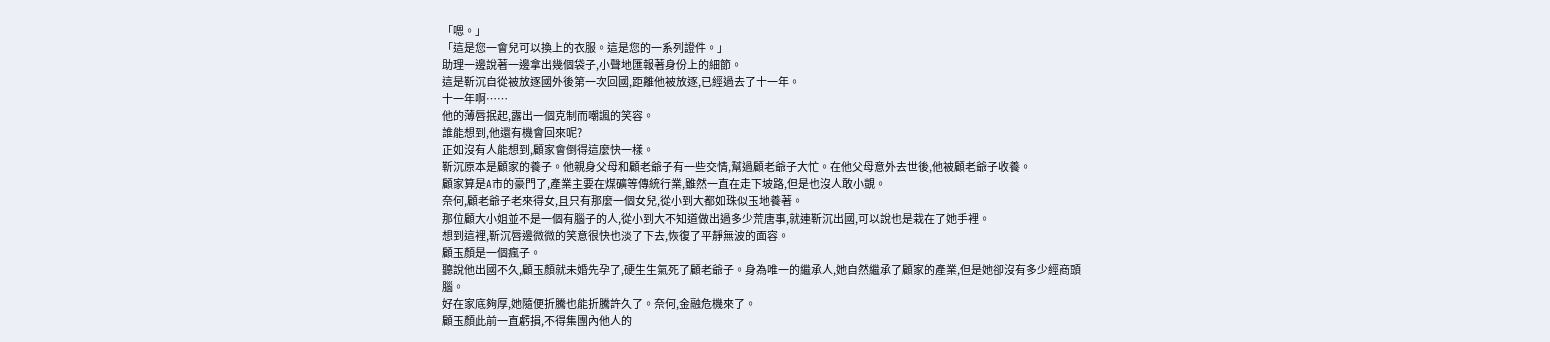「嗯。」
「這是您一會兒可以換上的衣服。這是您的一系列證件。」
助理一邊說著一邊拿出幾個袋子,小聲地匯報著身份上的細節。
這是靳沉自從被放逐國外後第一次回國,距離他被放逐,已經過去了十一年。
十一年啊……
他的薄唇抿起,露出一個克制而嘲諷的笑容。
誰能想到,他還有機會回來呢?
正如沒有人能想到,顧家會倒得這麼快一樣。
靳沉原本是顧家的養子。他親身父母和顧老爺子有一些交情,幫過顧老爺子大忙。在他父母意外去世後,他被顧老爺子收養。
顧家算是A市的豪門了,產業主要在煤礦等傳統行業,雖然一直在走下坡路,但是也沒人敢小覬。
奈何,顧老爺子老來得女,且只有那麼一個女兒,從小到大都如珠似玉地養著。
那位顧大小姐並不是一個有腦子的人,從小到大不知道做出過多少荒唐事,就連靳沉出國,可以說也是栽在了她手裡。
想到這裡,靳沉唇邊微微的笑意很快也淡了下去,恢復了平靜無波的面容。
顧玉顏是一個瘋子。
聽說他出國不久,顧玉顏就未婚先孕了,硬生生氣死了顧老爺子。身為唯一的繼承人,她自然繼承了顧家的產業,但是她卻沒有多少經商頭腦。
好在家底夠厚,她隨便折騰也能折騰許久了。奈何,金融危機來了。
顧玉顏此前一直虧損,不得集團內他人的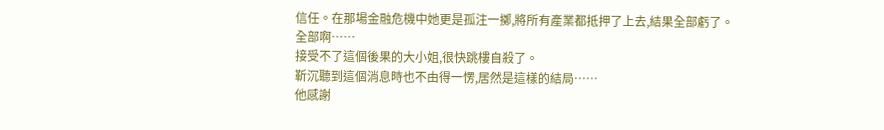信任。在那場金融危機中她更是孤注一擲,將所有產業都抵押了上去,結果全部虧了。
全部啊……
接受不了這個後果的大小姐,很快跳樓自殺了。
靳沉聽到這個消息時也不由得一愣,居然是這樣的結局……
他感謝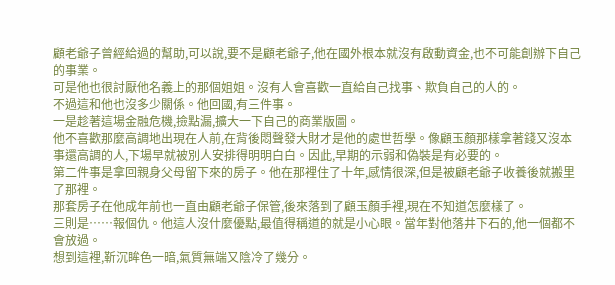顧老爺子曾經給過的幫助,可以說,要不是顧老爺子,他在國外根本就沒有啟動資金,也不可能創辦下自己的事業。
可是他也很討厭他名義上的那個姐姐。沒有人會喜歡一直給自己找事、欺負自己的人的。
不過這和他也沒多少關係。他回國,有三件事。
一是趁著這場金融危機,撿點漏,擴大一下自己的商業版圖。
他不喜歡那麼高調地出現在人前,在背後悶聲發大財才是他的處世哲學。像顧玉顏那樣拿著錢又沒本事還高調的人,下場早就被別人安排得明明白白。因此,早期的示弱和偽裝是有必要的。
第二件事是拿回親身父母留下來的房子。他在那裡住了十年,感情很深,但是被顧老爺子收養後就搬里了那裡。
那套房子在他成年前也一直由顧老爺子保管,後來落到了顧玉顏手裡,現在不知道怎麼樣了。
三則是……報個仇。他這人沒什麼優點,最值得稱道的就是小心眼。當年對他落井下石的,他一個都不會放過。
想到這裡,靳沉眸色一暗,氣質無端又陰冷了幾分。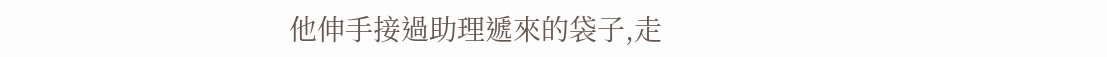他伸手接過助理遞來的袋子,走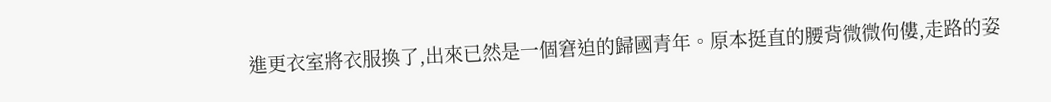進更衣室將衣服換了,出來已然是一個窘迫的歸國青年。原本挺直的腰背微微佝僂,走路的姿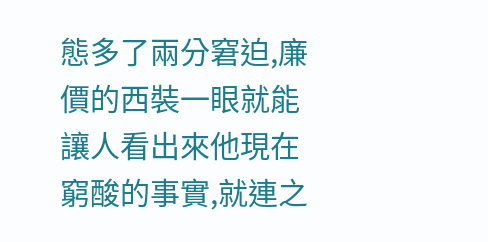態多了兩分窘迫,廉價的西裝一眼就能讓人看出來他現在窮酸的事實,就連之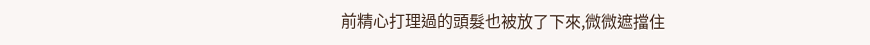前精心打理過的頭髮也被放了下來,微微遮擋住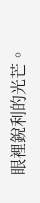眼裡銳利的光芒。